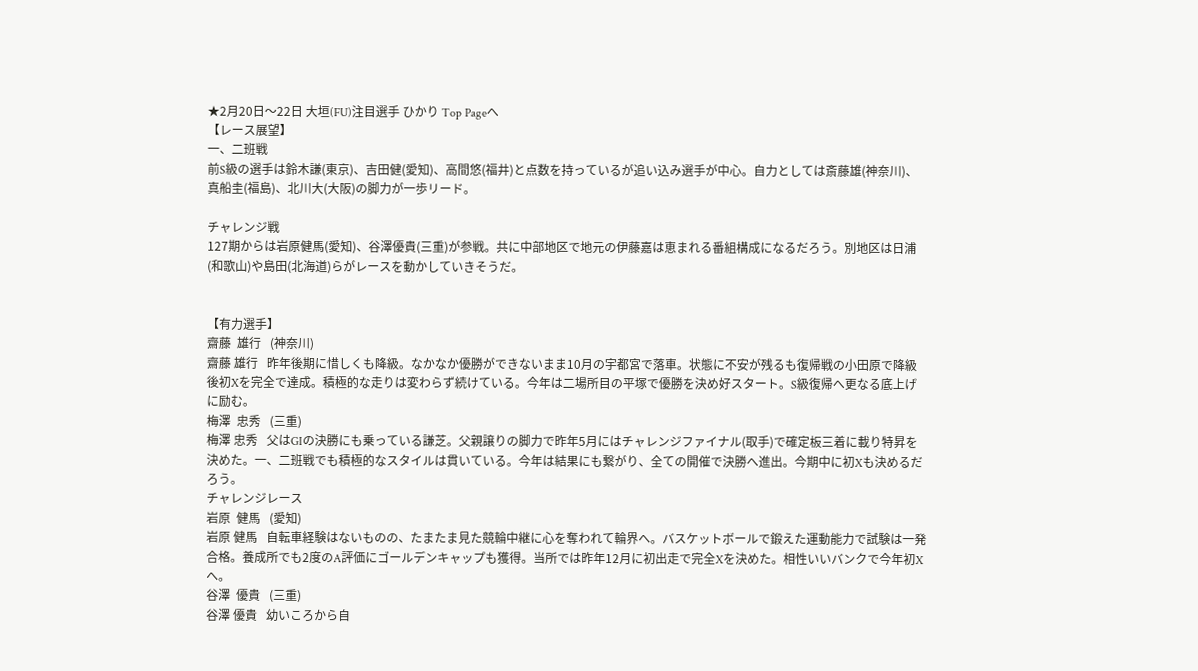★2月20日〜22日 大垣(FU)注目選手 ひかり Top Pageへ
【レース展望】
一、二班戦
前S級の選手は鈴木謙(東京)、吉田健(愛知)、高間悠(福井)と点数を持っているが追い込み選手が中心。自力としては斎藤雄(神奈川)、真船圭(福島)、北川大(大阪)の脚力が一歩リード。

チャレンジ戦
127期からは岩原健馬(愛知)、谷澤優貴(三重)が参戦。共に中部地区で地元の伊藤嘉は恵まれる番組構成になるだろう。別地区は日浦(和歌山)や島田(北海道)らがレースを動かしていきそうだ。


【有力選手】
齋藤  雄行   (神奈川)
齋藤 雄行   昨年後期に惜しくも降級。なかなか優勝ができないまま10月の宇都宮で落車。状態に不安が残るも復帰戦の小田原で降級後初Xを完全で達成。積極的な走りは変わらず続けている。今年は二場所目の平塚で優勝を決め好スタート。S級復帰へ更なる底上げに励む。
梅澤  忠秀   (三重)
梅澤 忠秀   父はGIの決勝にも乗っている謙芝。父親譲りの脚力で昨年5月にはチャレンジファイナル(取手)で確定板三着に載り特昇を決めた。一、二班戦でも積極的なスタイルは貫いている。今年は結果にも繋がり、全ての開催で決勝へ進出。今期中に初Xも決めるだろう。
チャレンジレース
岩原  健馬   (愛知)
岩原 健馬   自転車経験はないものの、たまたま見た競輪中継に心を奪われて輪界へ。バスケットボールで鍛えた運動能力で試験は一発合格。養成所でも2度のA評価にゴールデンキャップも獲得。当所では昨年12月に初出走で完全Xを決めた。相性いいバンクで今年初Xへ。
谷澤  優貴   (三重)
谷澤 優貴   幼いころから自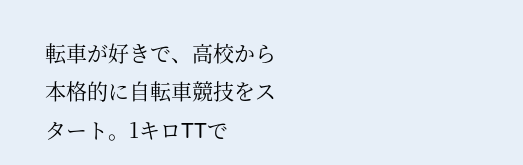転車が好きで、高校から本格的に自転車競技をスタート。1キロTTで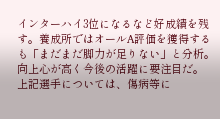インターハイ3位になるなど好成績を残す。養成所ではオールA評価を獲得するも「まだまだ脚力が足りない」と分析。向上心が高く今後の活躍に要注目だ。
上記選手については、傷病等に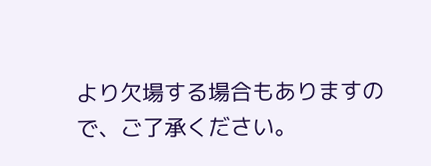より欠場する場合もありますので、ご了承ください。